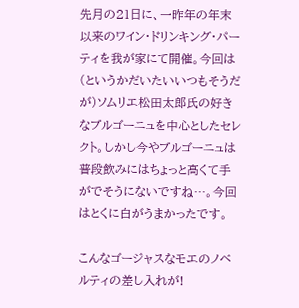先月の21日に、一昨年の年末以来のワイン・ドリンキング・パーティを我が家にて開催。今回は(というかだいたいいつもそうだが)ソムリエ松田太郎氏の好きなブルゴーニュを中心としたセレクト。しかし今やブルゴーニュは普段飲みにはちょっと高くて手がでそうにないですね…。今回はとくに白がうまかったです。

こんなゴージャスなモエのノベルティの差し入れが!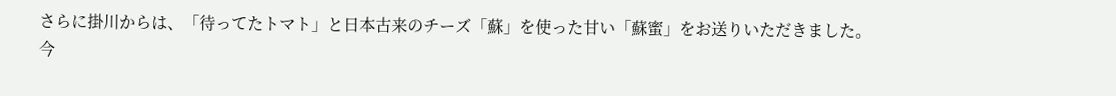さらに掛川からは、「待ってたトマト」と日本古来のチーズ「蘇」を使った甘い「蘇蜜」をお送りいただきました。
今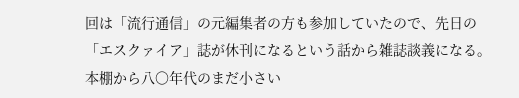回は「流行通信」の元編集者の方も参加していたので、先日の「エスクァイア」誌が休刊になるという話から雑誌談義になる。本棚から八〇年代のまだ小さい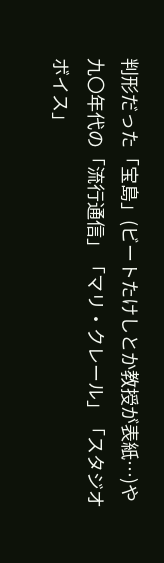判形だった「宝島」(ビートたけしとか教授が表紙…)や 九〇年代の「流行通信」「マリ・クレール」「スタジオボイス」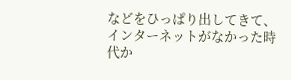などをひっぱり出してきて、インターネットがなかった時代か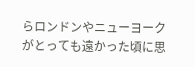らロンドンやニューヨークがとっても遠かった頃に思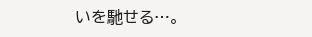いを馳せる…。